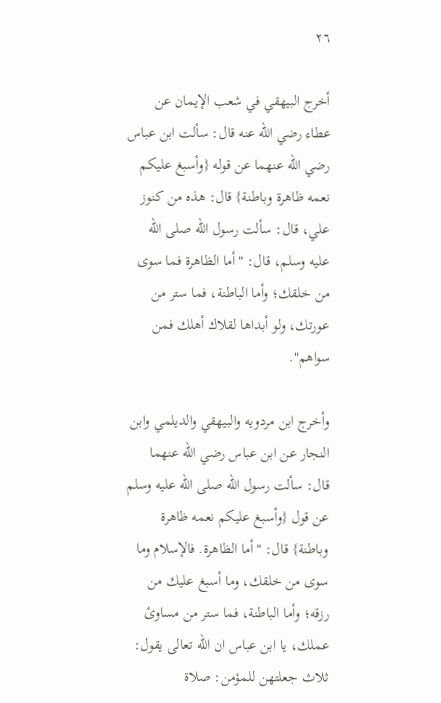٢٦

أخرج البيهقي في شعب الإيمان عن عطاء رضي اللّه عنه قال: سألت ابن عباس رضي اللّه عنهما عن قوله {وأسبغ عليكم نعمه ظاهرة وباطنة} قال: هذه من كنوز علي، قال: سألت رسول اللّه صلى اللّه عليه وسلم، قال: "أما الظاهرة فما سوى من خلقك؛ وأما الباطنة، فما ستر من عورتك، ولو أبداها لقلاك أهلك فمن سواهم".

وأخرج ابن مردويه والبيهقي والديلمي وابن النجار عن ابن عباس رضي اللّه عنهما قال: سألت رسول اللّه صلى اللّه عليه وسلم عن قول {وأسبغ عليكم نعمه ظاهرة وباطنة} قال: "أما الظاهرة. فالإسلام وما سوى من خلقك، وما أسبغ عليك من رزقه؛ وأما الباطنة، فما ستر من مساوئ عملك، يا ابن عباس ان اللّه تعالى يقول: ثلاث جعلتهن للمؤمن: صلاة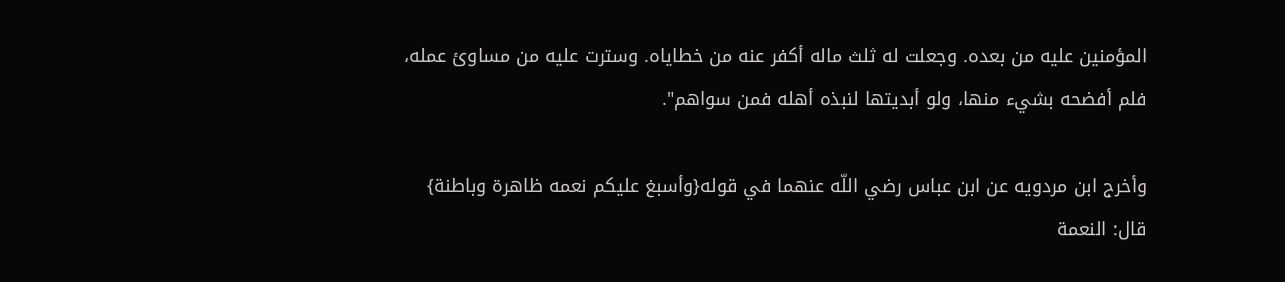المؤمنين عليه من بعده. وجعلت له ثلث ماله أكفر عنه من خطاياه. وسترت عليه من مساوئ عمله، فلم أفضحه بشيء منها، ولو أبديتها لنبذه أهله فمن سواهم".

وأخرج ابن مردويه عن ابن عباس رضي اللّه عنهما في قوله{وأسبغ عليكم نعمه ظاهرة وباطنة} قال: النعمة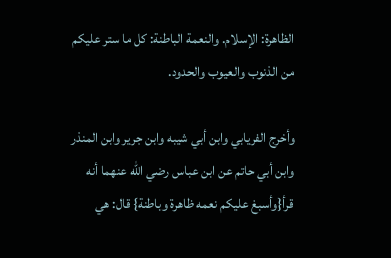الظاهرة: الإسلام. والنعمة الباطنة: كل ما ستر عليكم من الذنوب والعيوب والحدود.

وأخرج الفريابي وابن أبي شيبه وابن جرير وابن المنذر وابن أبي حاتم عن ابن عباس رضي اللّه عنهما أنه قرأ{وأسبغ عليكم نعمه ظاهرة وباطنة} قال: هي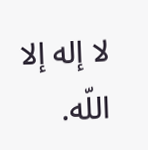لا إله إلا اللّه.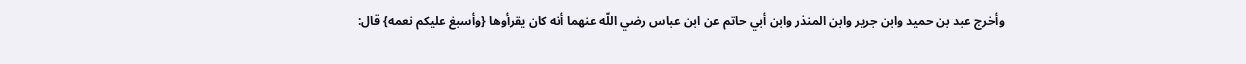وأخرج عبد بن حميد وابن جرير وابن المنذر وابن أبي حاتم عن ابن عباس رضي اللّه عنهما أنه كان يقرأوها {وأسبغ عليكم نعمه} قال: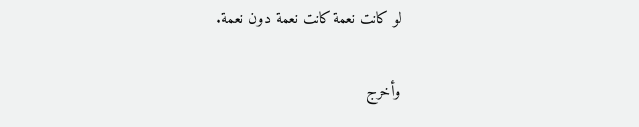لو كانت نعمة كانت نعمة دون نعمة.

وأخرج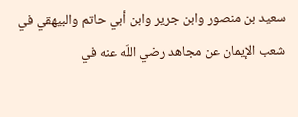سعيد بن منصور وابن جرير وابن أبي حاتم والبيهقي في شعب الإيمان عن مجاهد رضي اللّه عنه في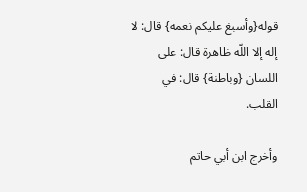قوله{وأسبغ عليكم نعمه} قال: لا إله إلا اللّه ظاهرة قال: على اللسان {وباطنة} قال: في القلب.

وأخرج ابن أبي حاتم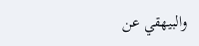والبيهقي عن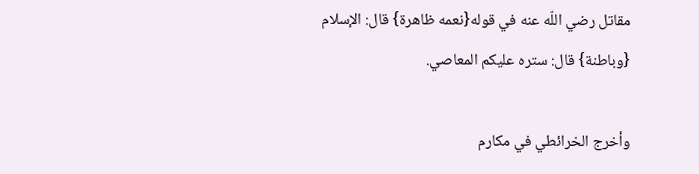مقاتل رضي اللّه عنه في قوله{نعمه ظاهرة} قال: الإسلام {وباطنة} قال: ستره عليكم المعاصي.

وأخرج الخرائطي في مكارم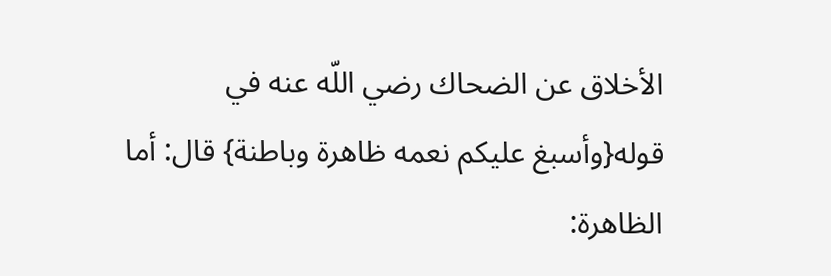الأخلاق عن الضحاك رضي اللّه عنه في قوله{وأسبغ عليكم نعمه ظاهرة وباطنة} قال: أما الظاهرة: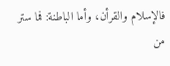فالإسلام والقرأن، وأما الباطنة: فما ستر من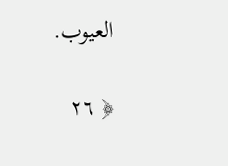العيوب.

﴿ ٢٦